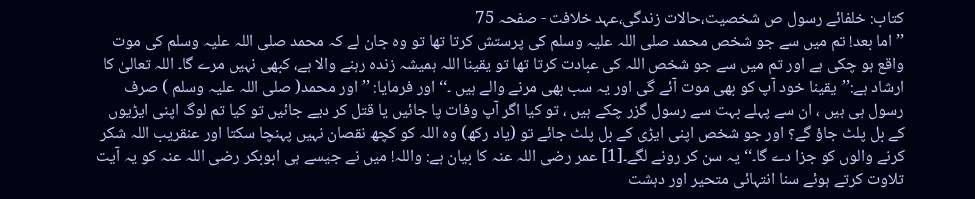کتاب: خلفائے رسول ص شخصیت،حالات زندگی،عہد خلافت - صفحہ 75
’’اما بعد! تم میں سے جو شخص محمد صلی اللہ علیہ وسلم کی پرستش کرتا تھا تو وہ جان لے کہ محمد صلی اللہ علیہ وسلم کی موت واقع ہو چکی ہے اور تم میں سے جو شخص اللہ کی عبادت کرتا تھا تو یقینا اللہ ہمیشہ زندہ رہنے والا ہے، کبھی نہیں مرے گا۔ اللہ تعالیٰ کا ارشاد ہے:’’یقینا خود آپ کو بھی موت آئے گی اور یہ سب بھی مرنے والے ہیں ۔‘‘ اور فرمایا: ’’اور محمد( صلی اللہ علیہ وسلم ) صرف رسول ہی ہیں ، ان سے پہلے بہت سے رسول گزر چکے ہیں ، تو کیا اگر آپ وفات پا جائیں یا قتل کر دیے جائیں تو کیا تم لوگ اپنی ایڑیوں کے بل پلٹ جاؤ گے؟ اور جو شخص اپنی ایڑی کے بل پلٹ جائے تو (یاد رکھ) وہ اللہ کو کچھ نقصان نہیں پہنچا سکتا اور عنقریب اللہ شکر کرنے والوں کو جزا دے گا۔‘‘ یہ سن کر رونے لگے۔[1] عمر رضی اللہ عنہ کا بیان ہے: واللہ! میں نے جیسے ہی ابوبکر رضی اللہ عنہ کو یہ آیت تلاوت کرتے ہوئے سنا انتہائی متحیر اور دہشت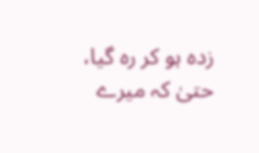زدہ ہو کر رہ گیا، حتیٰ کہ میرے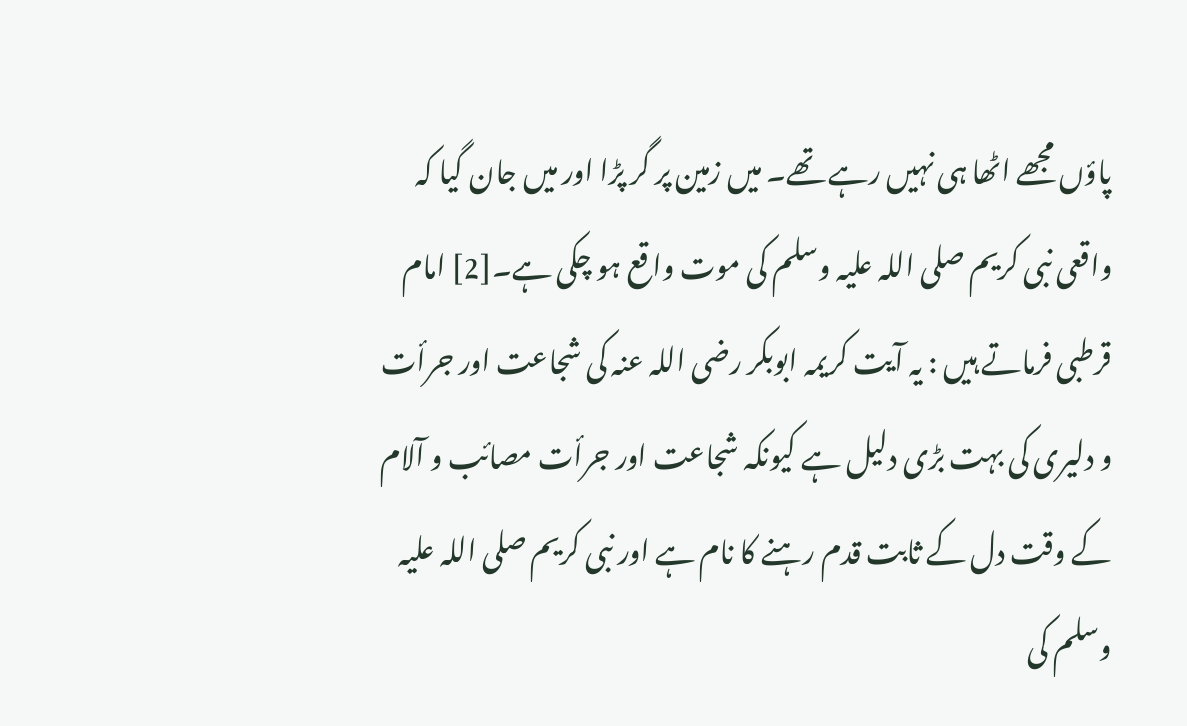پاؤں مجھے اٹھا ہی نہیں رہے تھے۔ میں زمین پر گر پڑا اور میں جان گیا کہ واقعی نبی کریم صلی اللہ علیہ وسلم کی موت واقع ہو چکی ہے۔[2] امام قرطبی فرماتے ہیں : یہ آیت کریمہ ابوبکر رضی اللہ عنہ کی شجاعت اور جرأت و دلیری کی بہت بڑی دلیل ہے کیونکہ شجاعت اور جرأت مصائب و آلام کے وقت دل کے ثابت قدم رہنے کا نام ہے اور نبی کریم صلی اللہ علیہ وسلم کی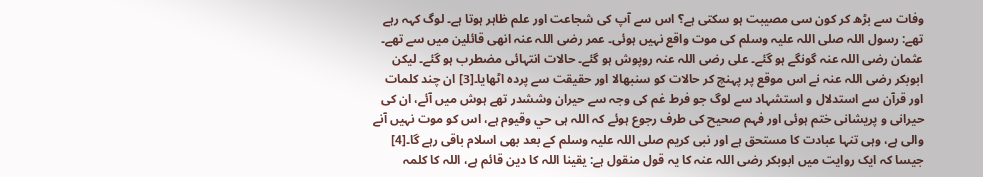وفات سے بڑھ کر کون سی مصیبت ہو سکتی ہے؟ اس سے آپ کی شجاعت اور علم ظاہر ہوتا ہے۔ لوگ کہہ رہے تھے: رسول اللہ صلی اللہ علیہ وسلم کی موت واقع نہیں ہوئی۔ عمر رضی اللہ عنہ انھی قائلین میں سے تھے۔ عثمان رضی اللہ عنہ گونگے ہو گئے۔ علی رضی اللہ عنہ روپوش ہو گئے۔ حالات انتہائی مضطرب ہو گئے۔ لیکن ابوبکر رضی اللہ عنہ نے اس موقع پر پہنچ کر حالات کو سنبھالا اور حقیقت سے پردہ اٹھایا۔[3] ان چند کلمات اور قرآن سے استدلال و استشہاد سے لوگ جو فرط غم کی وجہ سے حیران وششدر تھے ہوش میں آئے، ان کی حیرانی و پریشانی ختم ہوئی اور فہم صحیح کی طرف رجوع ہوئے کہ اللہ ہی حي وقیوم ہے، اس کو موت نہیں آنے والی ہے، وہی تنہا عبادت کا مستحق ہے اور نبی کریم صلی اللہ علیہ وسلم کے بعد بھی اسلام باقی رہے گا۔[4] جیسا کہ ایک روایت میں ابوبکر رضی اللہ عنہ کا یہ قول منقول ہے: یقینا اللہ کا دین قائم ہے، اللہ کا کلمہ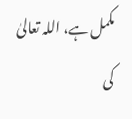مکمل ہے، اللہ تعالیٰ کی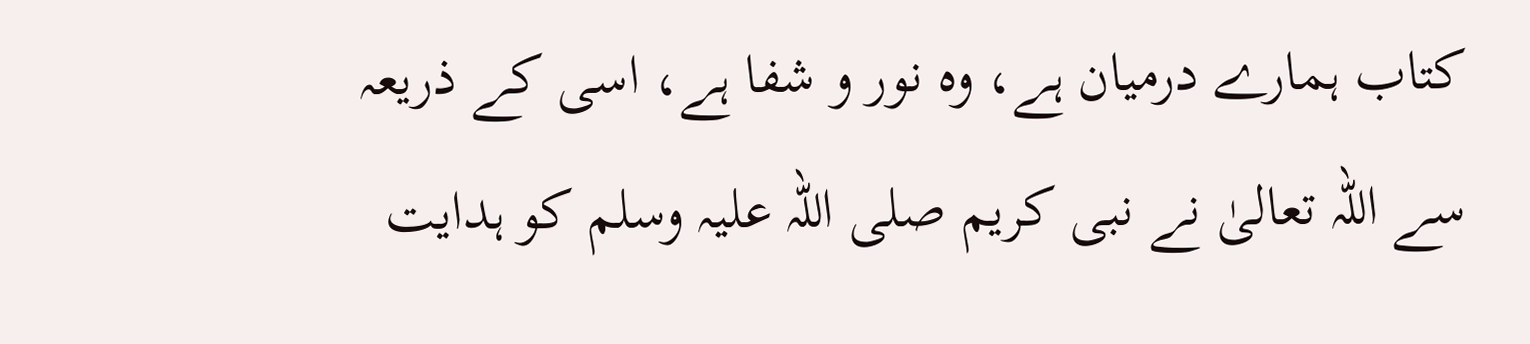کتاب ہمارے درمیان ہے، وہ نور و شفا ہے، اسی کے ذریعہ سے اللہ تعالیٰ نے نبی کریم صلی اللہ علیہ وسلم کو ہدایت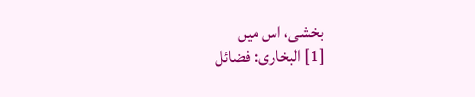بخشی، اس میں
[1] البخاری: فضائل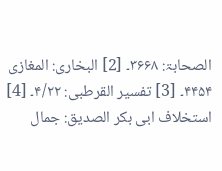الصحابۃ: ۳۶۶۸۔ [2] البخاری: المغازی ۴۴۵۴۔ [3] تفسیر القرطبی: ۴/۲۲۔ [4] استخلاف ابی بکر الصدیق: جمال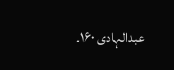عبدالہادی ۱۶۰۔